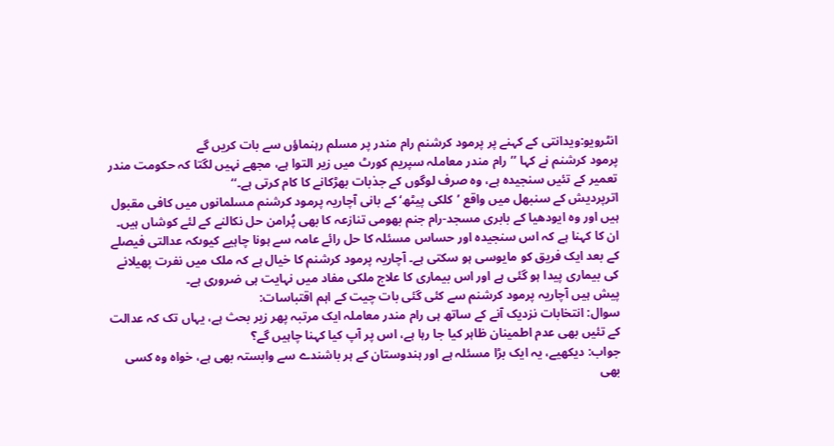انٹرویو:ویدانتی کے کہنے پر پرمود کرشنم رام مندر پر مسلم رہنماؤں سے بات کریں گے
پرمود کرشنم نے کہا ’’رام مندر معاملہ سپریم کورٹ میں زیر التوا ہے، مجھے نہیں لگتا کہ حکومت مندر تعمیر کے تئیں سنجیدہ ہے، وہ صرف لوگوں کے جذبات بھڑکانے کا کام کرتی ہے۔‘‘
اترپردیش کے سنبھل میں واقع ’کلکی پیٹھ‘ کے بانی آچاریہ پرمود کرشنم مسلمانوں میں کافی مقبول ہیں اور وہ ایودھیا کے بابری مسجد-رام جنم بھومی تنازعہ کا بھی پُرامن حل نکالنے کے لئے کوشاں ہیں۔ ان کا کہنا ہے کہ اس سنجیدہ اور حساس مسئلہ کا حل رائے عامہ سے ہونا چاہیے کیوںکہ عدالتی فیصلے کے بعد ایک فریق کو مایوسی ہو سکتی ہے۔ آچاریہ پرمود کرشنم کا خیال ہے کہ ملک میں نفرت پھیلانے کی بیماری پیدا ہو گئی ہے اور اس بیماری کا علاج ملکی مفاد میں نہایت ہی ضروری ہے۔
پیش ہیں آچاریہ پرمود کرشنم سے کئی گئی بات چیت کے اہم اقتباسات:
سوال: انتخابات نزدیک آنے کے ساتھ ہی رام مندر معاملہ ایک مرتبہ پھر زیر بحث ہے، یہاں تک کہ عدالت کے تئیں بھی عدم اطمینان ظاہر کیا جا رہا ہے، اس پر آپ کیا کہنا چاہیں گے؟
جواب: دیکھیے، یہ ایک بڑا مسئلہ ہے اور ہندوستان کے ہر باشندے سے وابستہ بھی ہے، خواہ وہ کسی بھی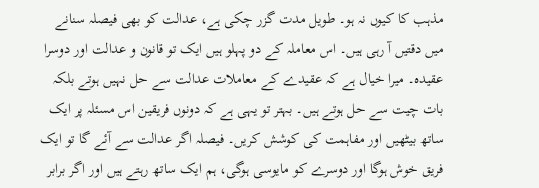مذہب کا کیوں نہ ہو۔ طویل مدت گزر چکی ہے، عدالت کو بھی فیصلہ سنانے میں دقتیں آ رہی ہیں۔ اس معاملہ کے دو پہلو ہیں ایک تو قانون و عدالت اور دوسرا عقیدہ۔ میرا خیال ہے کہ عقیدے کے معاملات عدالت سے حل نہیں ہوتے بلکہ بات چیت سے حل ہوتے ہیں۔ بہتر تو یہی ہے کہ دونوں فریقین اس مسئلہ پر ایک ساتھ بیٹھیں اور مفاہمت کی کوشش کریں۔ فیصلہ اگر عدالت سے آئے گا تو ایک فریق خوش ہوگا اور دوسرے کو مایوسی ہوگی، ہم ایک ساتھ رہتے ہیں اور اگر برابر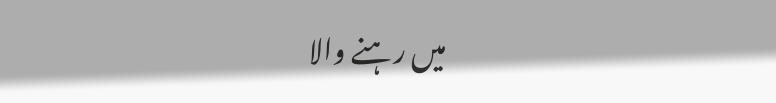میں رہنے والا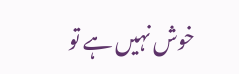خوش نہیں ہے تو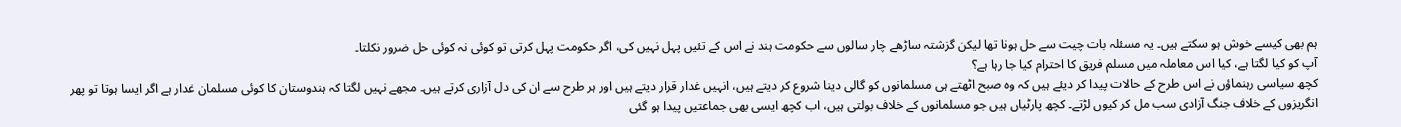ہم بھی کیسے خوش ہو سکتے ہیں۔ یہ مسئلہ بات چیت سے حل ہونا تھا لیکن گزشتہ ساڑھے چار سالوں سے حکومت ہند نے اس کے تئیں پہل نہیں کی، اگر حکومت پہل کرتی تو کوئی نہ کوئی حل ضرور نکلتا۔
آپ کو کیا لگتا ہے، کیا اس معاملہ میں مسلم فریق کا احترام کیا جا رہا ہے؟
کچھ سیاسی رہنماؤں نے اس طرح کے حالات پیدا کر دیئے ہیں کہ وہ صبح اٹھتے ہی مسلمانوں کو گالی دینا شروع کر دیتے ہیں، انہیں غدار قرار دیتے ہیں اور ہر طرح سے ان کی دل آزاری کرتے ہیں۔ مجھے نہیں لگتا کہ ہندوستان کا کوئی مسلمان غدار ہے اگر ایسا ہوتا تو پھر انگریزوں کے خلاف جنگ آزادی سب مل کر کیوں لڑتے۔ کچھ پارٹیاں ہیں جو مسلمانوں کے خلاف بولتی ہیں، اب کچھ ایسی بھی جماعتیں پیدا ہو گئی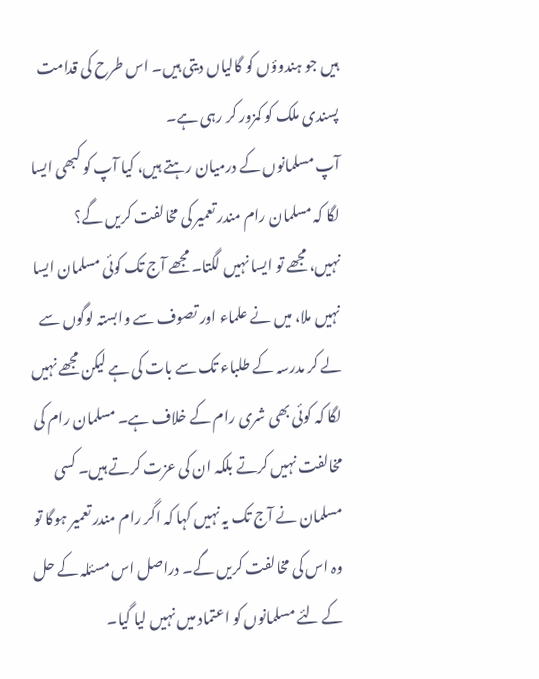ہیں جو ہندوؤں کو گالیاں دیتی ہیں۔ اس طرح کی قدامت پسندی ملک کو کمزور کر رہی ہے۔
آپ مسلمانوں کے درمیان رہتے ہیں، کیا آپ کو کبھی ایسا لگا کہ مسلمان رام مندر تعمیر کی مخالفت کریں گے؟
نہیں، مجھے تو ایسا نہیں لگتا۔ مجھے آج تک کوئی مسلمان ایسا نہیں ملا، میں نے علماء اور تصوف سے وابستہ لوگوں سے لے کر مدرسہ کے طلباء تک سے بات کی ہے لیکن مجھے نہیں لگا کہ کوئی بھی شری رام کے خلاف ہے۔ مسلمان رام کی مخالفت نہیں کرتے بلکہ ان کی عزت کرتے ہیں۔ کسی مسلمان نے آج تک یہ نہیں کہا کہ اگر رام مندر تعمیر ہوگا تو وہ اس کی مخالفت کریں گے۔ دراصل اس مسئلہ کے حل کے لئے مسلمانوں کو اعتماد میں نہیں لیا گیا۔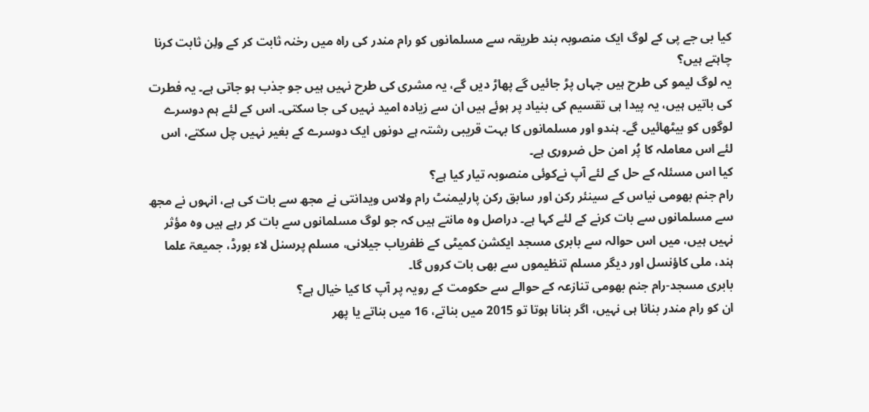کیا بی جے پی کے لوگ ایک منصوبہ بند طریقہ سے مسلمانوں کو رام مندر کی راہ میں رخنہ ثابت کر کے ولِن ثابت کرنا چاہتے ہیں؟
یہ لوگ لیمو کی طرح ہیں جہاں پڑ جائیں گے پھاڑ دیں گے، یہ مشری کی طرح نہیں ہیں جو جذب ہو جاتی ہے۔ یہ فطرت کی باتیں ہیں، یہ پیدا ہی تقسیم کی بنیاد پر ہوئے ہیں ان سے زیادہ امید نہیں کی جا سکتی۔ اس کے لئے ہم دوسرے لوگوں کو بیٹھائیں گے۔ ہندو اور مسلمانوں کا بہت قریبی رشتہ ہے دونوں ایک دوسرے کے بغیر نہیں چل سکتے، اس لئے اس معاملہ کا پُر امن حل ضروری ہے۔
کیا اس مسئلہ کے حل کے لئے آپ نےکوئی منصوبہ تیار کیا ہے؟
رام جنم بھومی نیاس کے سینئر رکن اور سابق رکن پارلیمنٹ رام ولاس ویدانتی نے مجھ سے بات کی ہے، انہوں نے مجھ سے مسلمانوں سے بات کرنے کے لئے کہا ہے۔ دراصل وہ مانتے ہیں کہ جو لوگ مسلمانوں سے بات کر رہے ہیں وہ مؤثر نہیں ہیں، میں اس حوالہ سے بابری مسجد ایکشن کمیٹی کے ظفریاب جیلانی، مسلم پرسنل لاء بورڈ، جمیعۃ علما ہند، ملی کاؤنسل اور دیگر مسلم تنظیموں سے بھی بات کروں گا۔
بابری مسجد-رام جنم بھومی تنازعہ کے حوالے سے حکومت کے رویہ پر آپ کا کیا خیال ہے؟
ان کو رام مندر بنانا ہی نہیں، اگر بنانا ہوتا تو 2015 میں بناتے، 16 میں بناتے یا پھر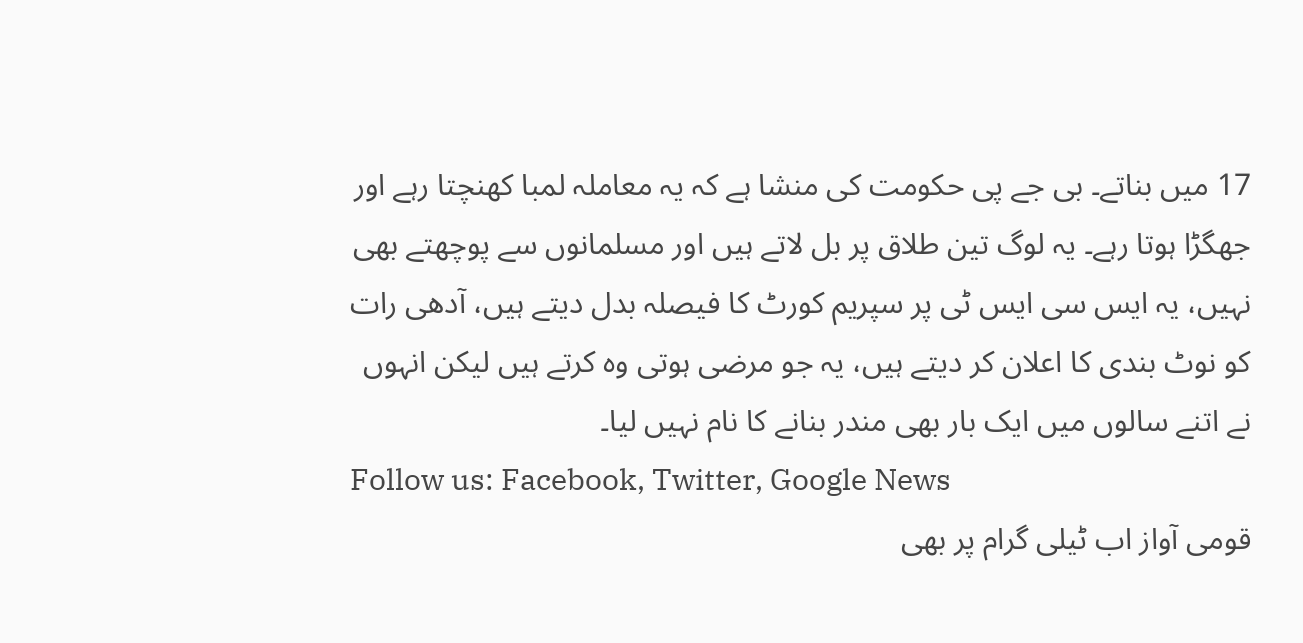17 میں بناتے۔ بی جے پی حکومت کی منشا ہے کہ یہ معاملہ لمبا کھنچتا رہے اور جھگڑا ہوتا رہے۔ یہ لوگ تین طلاق پر بل لاتے ہیں اور مسلمانوں سے پوچھتے بھی نہیں، یہ ایس سی ایس ٹی پر سپریم کورٹ کا فیصلہ بدل دیتے ہیں، آدھی رات کو نوٹ بندی کا اعلان کر دیتے ہیں، یہ جو مرضی ہوتی وہ کرتے ہیں لیکن انہوں نے اتنے سالوں میں ایک بار بھی مندر بنانے کا نام نہیں لیا۔
Follow us: Facebook, Twitter, Google News
قومی آواز اب ٹیلی گرام پر بھی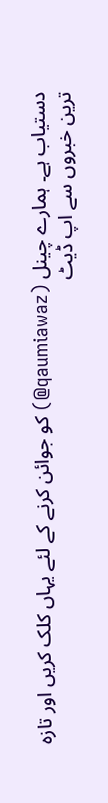دستیاب ہے۔ ہمارے چینل (qaumiawaz@) کو جوائن کرنے کے لئے یہاں کلک کریں اور تازہ ترین خبروں سے اپ ڈیٹ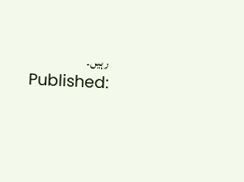رہیں۔
Published: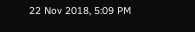22 Nov 2018, 5:09 PM